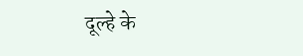दूल्हे के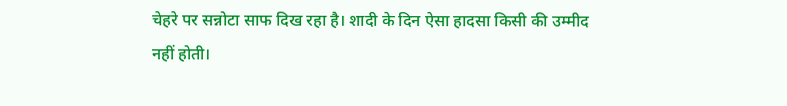चेहरे पर सन्नोटा साफ दिख रहा है। शादी के दिन ऐसा हादसा किसी की उम्मीद नहीं होती।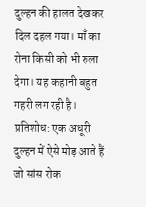दुल्हन की हालत देखकर दिल दहल गया। माँ का रोना किसी को भी रुला देगा। यह कहानी बहुत गहरी लग रही है। प्रतिशोध: एक अधूरी दुल्हन में ऐसे मोड़ आते हैं जो सांस रोक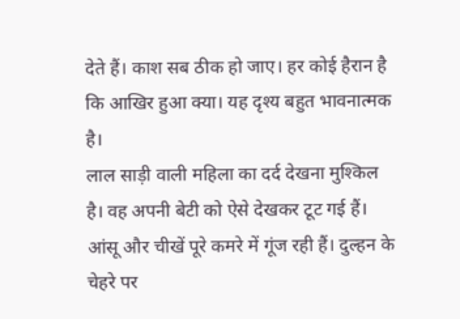देते हैं। काश सब ठीक हो जाए। हर कोई हैरान है कि आखिर हुआ क्या। यह दृश्य बहुत भावनात्मक है।
लाल साड़ी वाली महिला का दर्द देखना मुश्किल है। वह अपनी बेटी को ऐसे देखकर टूट गई हैं। आंसू और चीखें पूरे कमरे में गूंज रही हैं। दुल्हन के चेहरे पर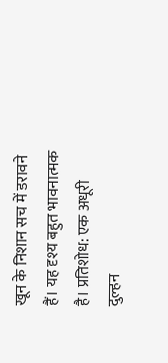खून के निशान सच में डरावने हैं। यह दृश्य बहुत भावनात्मक है। प्रतिशोध: एक अधूरी दुल्हन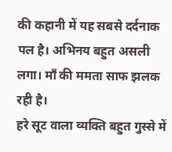की कहानी में यह सबसे दर्दनाक पल है। अभिनय बहुत असली लगा। माँ की ममता साफ झलक रही है।
हरे सूट वाला व्यक्ति बहुत गुस्से में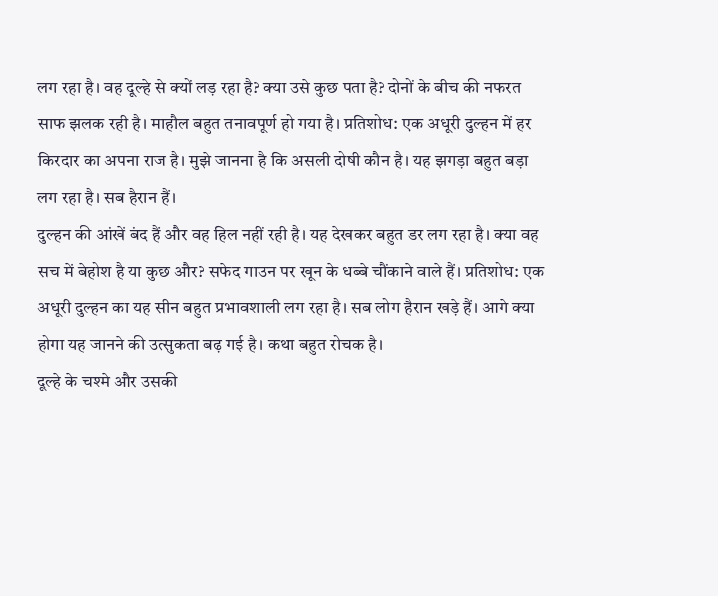लग रहा है। वह दूल्हे से क्यों लड़ रहा है? क्या उसे कुछ पता है? दोनों के बीच की नफरत साफ झलक रही है। माहौल बहुत तनावपूर्ण हो गया है। प्रतिशोध: एक अधूरी दुल्हन में हर किरदार का अपना राज है। मुझे जानना है कि असली दोषी कौन है। यह झगड़ा बहुत बड़ा लग रहा है। सब हैरान हैं।
दुल्हन की आंखें बंद हैं और वह हिल नहीं रही है। यह देखकर बहुत डर लग रहा है। क्या वह सच में बेहोश है या कुछ और? सफेद गाउन पर खून के धब्बे चौंकाने वाले हैं। प्रतिशोध: एक अधूरी दुल्हन का यह सीन बहुत प्रभावशाली लग रहा है। सब लोग हैरान खड़े हैं। आगे क्या होगा यह जानने की उत्सुकता बढ़ गई है। कथा बहुत रोचक है।
दूल्हे के चश्मे और उसकी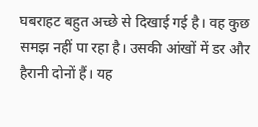घबराहट बहुत अच्छे से दिखाई गई है। वह कुछ समझ नहीं पा रहा है। उसकी आंखों में डर और हैरानी दोनों हैं। यह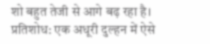शो बहुत तेजी से आगे बढ़ रहा है। प्रतिशोध: एक अधूरी दुल्हन में ऐसे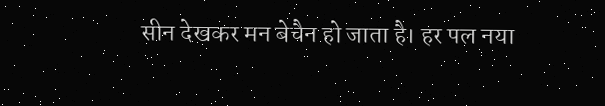सीन देखकर मन बेचैन हो जाता है। हर पल नया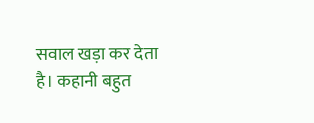सवाल खड़ा कर देता है। कहानी बहुत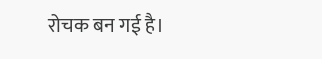रोचक बन गई है।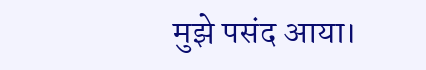मुझे पसंद आया।